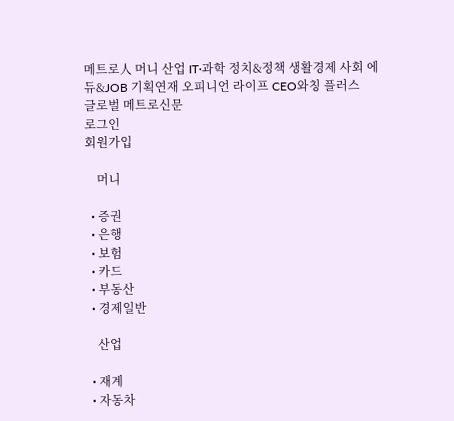메트로人 머니 산업 IT·과학 정치&정책 생활경제 사회 에듀&JOB 기획연재 오피니언 라이프 CEO와칭 플러스
글로벌 메트로신문
로그인
회원가입

    머니

  • 증권
  • 은행
  • 보험
  • 카드
  • 부동산
  • 경제일반

    산업

  • 재계
  • 자동차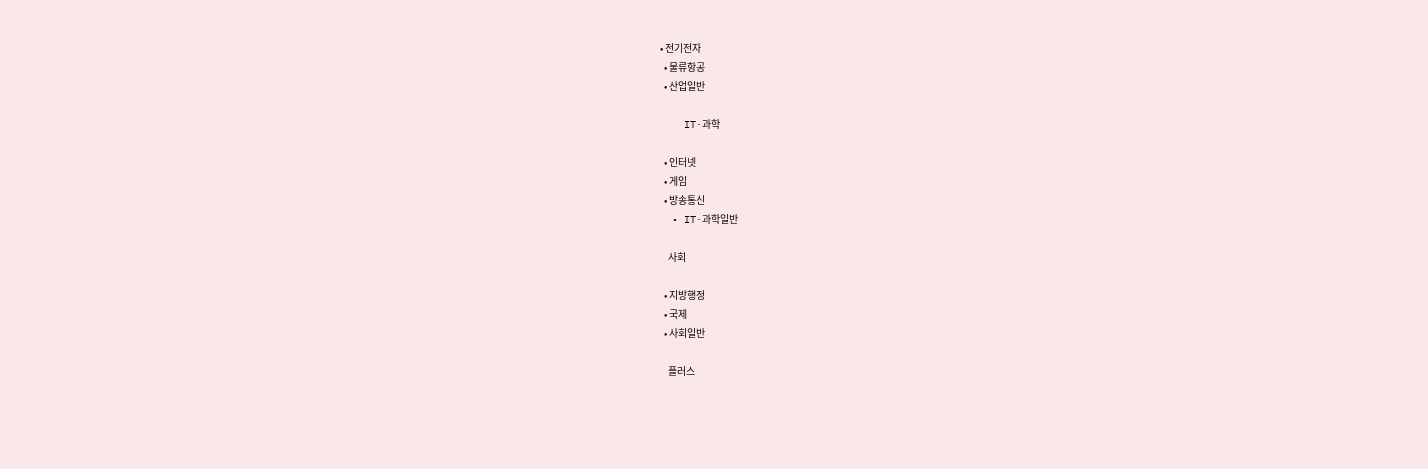• 전기전자
  • 물류항공
  • 산업일반

    IT·과학

  • 인터넷
  • 게임
  • 방송통신
  • IT·과학일반

    사회

  • 지방행정
  • 국제
  • 사회일반

    플러스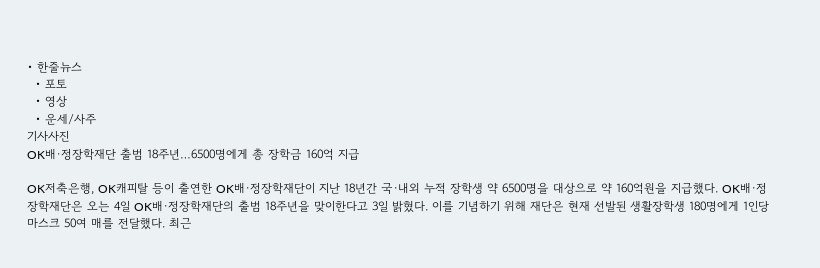• 한줄뉴스
  • 포토
  • 영상
  • 운세/사주
기사사진
OK배·정장학재단 출범 18주년…6500명에게 총 장학금 160억 지급

OK저축은행, OK캐피탈 등이 출연한 OK배·정장학재단이 지난 18년간 국·내외 누적 장학생 약 6500명을 대상으로 약 160억원을 지급했다. OK배·정장학재단은 오는 4일 OK배·정장학재단의 출범 18주년을 맞이한다고 3일 밝혔다. 이를 기념하기 위해 재단은 현재 선발된 생활장학생 180명에게 1인당 마스크 50여 매를 전달했다. 최근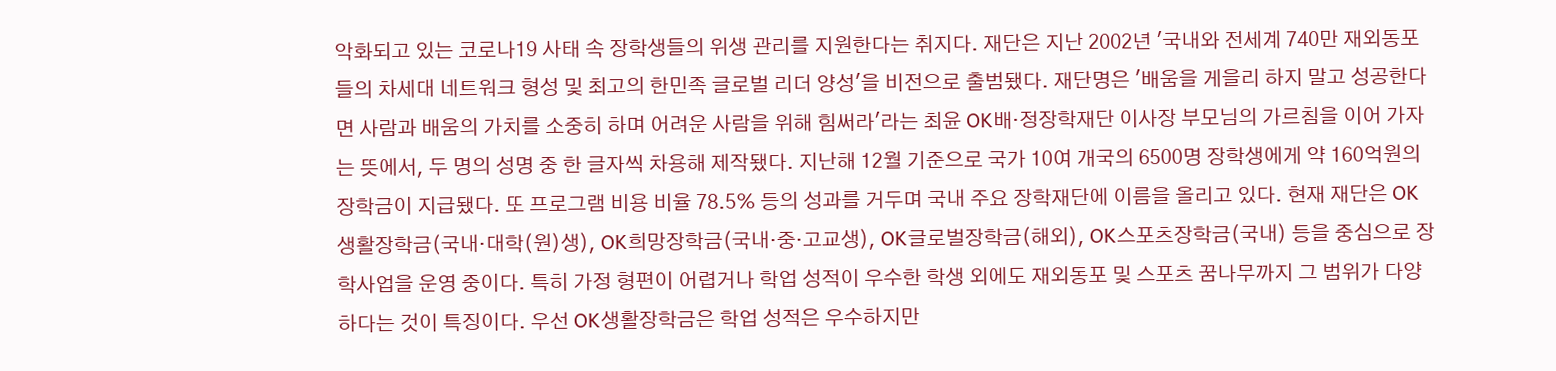악화되고 있는 코로나19 사태 속 장학생들의 위생 관리를 지원한다는 취지다. 재단은 지난 2002년 '국내와 전세계 740만 재외동포들의 차세대 네트워크 형성 및 최고의 한민족 글로벌 리더 양성'을 비전으로 출범됐다. 재단명은 '배움을 게을리 하지 말고 성공한다면 사람과 배움의 가치를 소중히 하며 어려운 사람을 위해 힘써라'라는 최윤 OK배·정장학재단 이사장 부모님의 가르침을 이어 가자는 뜻에서, 두 명의 성명 중 한 글자씩 차용해 제작됐다. 지난해 12월 기준으로 국가 10여 개국의 6500명 장학생에게 약 160억원의 장학금이 지급됐다. 또 프로그램 비용 비율 78.5% 등의 성과를 거두며 국내 주요 장학재단에 이름을 올리고 있다. 현재 재단은 OK생활장학금(국내·대학(원)생), OK희망장학금(국내·중·고교생), OK글로벌장학금(해외), OK스포츠장학금(국내) 등을 중심으로 장학사업을 운영 중이다. 특히 가정 형편이 어렵거나 학업 성적이 우수한 학생 외에도 재외동포 및 스포츠 꿈나무까지 그 범위가 다양하다는 것이 특징이다. 우선 OK생활장학금은 학업 성적은 우수하지만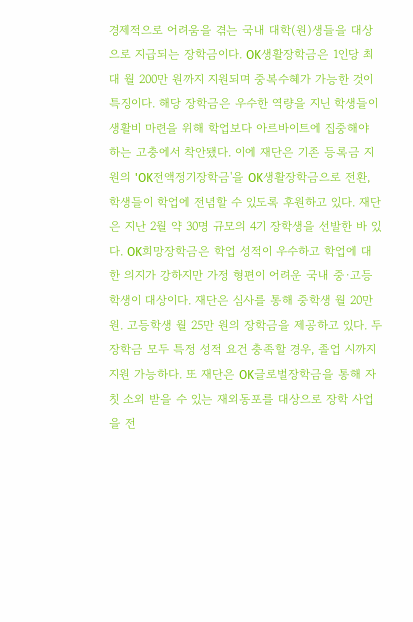경제적으로 어려움을 겪는 국내 대학(원)생들을 대상으로 지급되는 장학금이다. OK생활장학금은 1인당 최대 월 200만 원까지 지원되며 중복수혜가 가능한 것이 특징이다. 해당 장학금은 우수한 역량을 지닌 학생들이 생활비 마련을 위해 학업보다 아르바이트에 집중해야 하는 고충에서 착안됐다. 이에 재단은 기존 등록금 지원의 'OK전액정기장학금'을 OK생활장학금으로 전환, 학생들이 학업에 전념할 수 있도록 후원하고 있다. 재단은 지난 2월 약 30명 규모의 4기 장학생을 선발한 바 있다. OK희망장학금은 학업 성적이 우수하고 학업에 대한 의지가 강하지만 가정 형편이 어려운 국내 중·고등학생이 대상이다. 재단은 심사를 통해 중학생 월 20만 원. 고등학생 월 25만 원의 장학금을 제공하고 있다. 두 장학금 모두 특정 성적 요건 충족할 경우, 졸업 시까지 지원 가능하다. 또 재단은 OK글로벌장학금을 통해 자칫 소외 받을 수 있는 재외동포를 대상으로 장학 사업을 전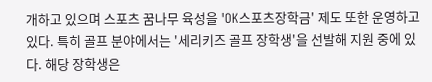개하고 있으며 스포츠 꿈나무 육성을 'OK스포츠장학금' 제도 또한 운영하고 있다. 특히 골프 분야에서는 '세리키즈 골프 장학생'을 선발해 지원 중에 있다. 해당 장학생은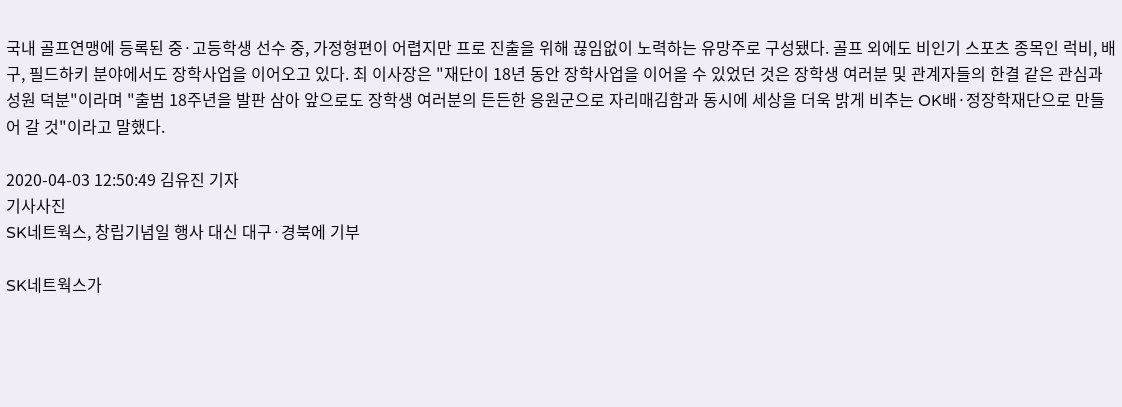국내 골프연맹에 등록된 중·고등학생 선수 중, 가정형편이 어렵지만 프로 진출을 위해 끊임없이 노력하는 유망주로 구성됐다. 골프 외에도 비인기 스포츠 종목인 럭비, 배구, 필드하키 분야에서도 장학사업을 이어오고 있다. 최 이사장은 "재단이 18년 동안 장학사업을 이어올 수 있었던 것은 장학생 여러분 및 관계자들의 한결 같은 관심과 성원 덕분"이라며 "출범 18주년을 발판 삼아 앞으로도 장학생 여러분의 든든한 응원군으로 자리매김함과 동시에 세상을 더욱 밝게 비추는 OK배·정장학재단으로 만들어 갈 것"이라고 말했다.

2020-04-03 12:50:49 김유진 기자
기사사진
SK네트웍스, 창립기념일 행사 대신 대구·경북에 기부

SK네트웍스가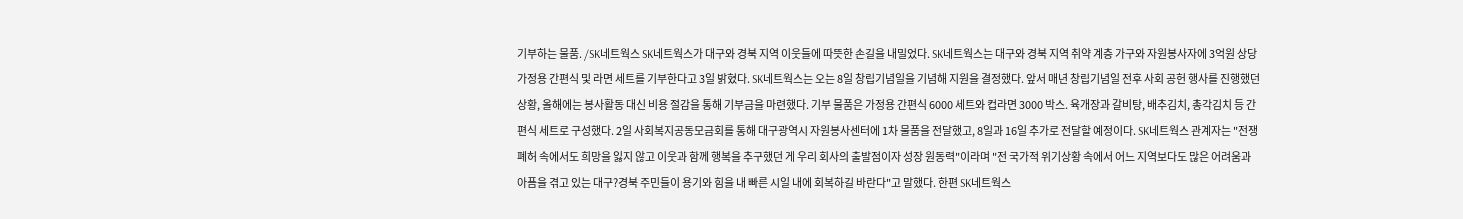기부하는 물품. /SK네트웍스 SK네트웍스가 대구와 경북 지역 이웃들에 따뜻한 손길을 내밀었다. SK네트웍스는 대구와 경북 지역 취약 계층 가구와 자원봉사자에 3억원 상당 가정용 간편식 및 라면 세트를 기부한다고 3일 밝혔다. SK네트웍스는 오는 8일 창립기념일을 기념해 지원을 결정했다. 앞서 매년 창립기념일 전후 사회 공헌 행사를 진행했던 상황, 올해에는 봉사활동 대신 비용 절감을 통해 기부금을 마련했다. 기부 물품은 가정용 간편식 6000 세트와 컵라면 3000 박스. 육개장과 갈비탕, 배추김치, 총각김치 등 간편식 세트로 구성했다. 2일 사회복지공동모금회를 통해 대구광역시 자원봉사센터에 1차 물품을 전달했고, 8일과 16일 추가로 전달할 예정이다. SK네트웍스 관계자는 "전쟁 폐허 속에서도 희망을 잃지 않고 이웃과 함께 행복을 추구했던 게 우리 회사의 출발점이자 성장 원동력"이라며 "전 국가적 위기상황 속에서 어느 지역보다도 많은 어려움과 아픔을 겪고 있는 대구?경북 주민들이 용기와 힘을 내 빠른 시일 내에 회복하길 바란다"고 말했다. 한편 SK네트웍스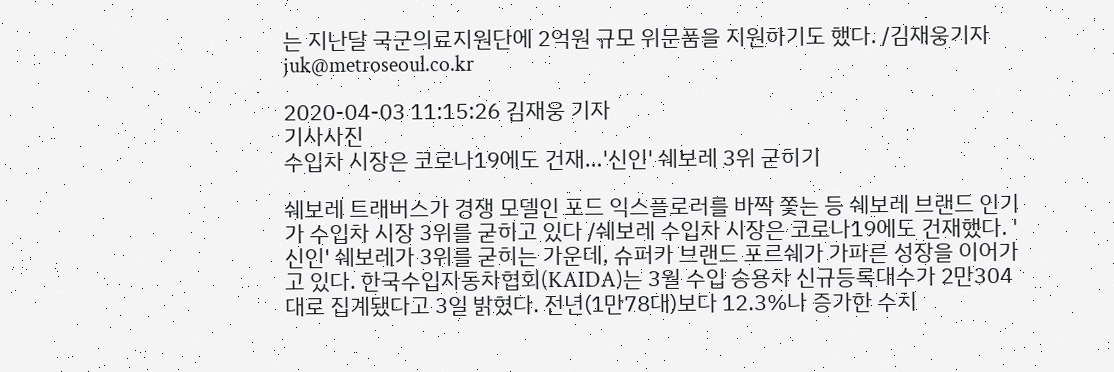는 지난달 국군의료지원단에 2억원 규모 위문품을 지원하기도 했다. /김재웅기자 juk@metroseoul.co.kr

2020-04-03 11:15:26 김재웅 기자
기사사진
수입차 시장은 코로나19에도 건재…'신인' 쉐보레 3위 굳히기

쉐보레 트래버스가 경쟁 모델인 포드 익스플로러를 바짝 쫓는 등 쉐보레 브랜드 인기가 수입차 시장 3위를 굳히고 있다 /쉐보레 수입차 시장은 코로나19에도 건재했다. '신인' 쉐보레가 3위를 굳히는 가운데, 슈퍼카 브랜드 포르쉐가 가파른 성장을 이어가고 있다. 한국수입자동차협회(KAIDA)는 3월 수입 승용차 신규등록대수가 2만304대로 집계됐다고 3일 밝혔다. 전년(1만78대)보다 12.3%나 증가한 수치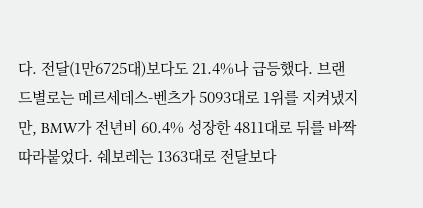다. 전달(1만6725대)보다도 21.4%나 급등했다. 브랜드별로는 메르세데스-벤츠가 5093대로 1위를 지켜냈지만, BMW가 전년비 60.4% 성장한 4811대로 뒤를 바짝 따라붙었다. 쉐보레는 1363대로 전달보다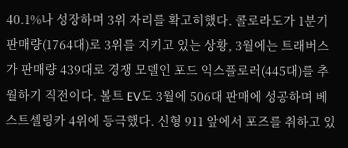40.1%나 성장하며 3위 자리를 확고히했다. 콜로라도가 1분기 판매량(1764대)로 3위를 지키고 있는 상황, 3월에는 트래버스가 판매량 439대로 경쟁 모델인 포드 익스플로러(445대)를 추월하기 직전이다. 볼트 EV도 3월에 506대 판매에 성공하며 베스트셀링카 4위에 등극했다. 신형 911 앞에서 포즈를 취하고 있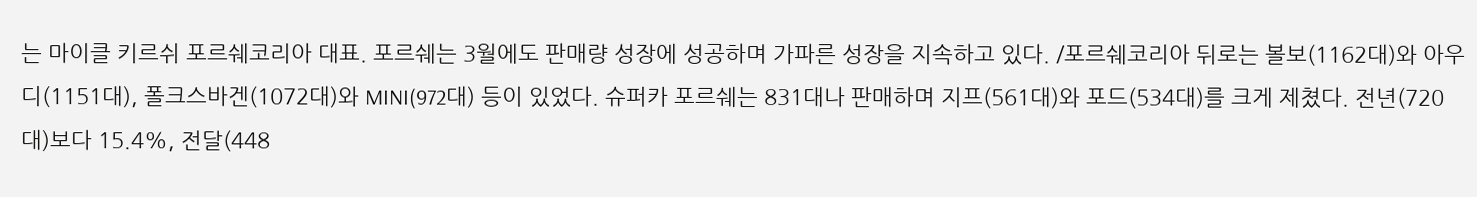는 마이클 키르쉬 포르쉐코리아 대표. 포르쉐는 3월에도 판매량 성장에 성공하며 가파른 성장을 지속하고 있다. /포르쉐코리아 뒤로는 볼보(1162대)와 아우디(1151대), 폴크스바겐(1072대)와 MINI(972대) 등이 있었다. 슈퍼카 포르쉐는 831대나 판매하며 지프(561대)와 포드(534대)를 크게 제쳤다. 전년(720대)보다 15.4%, 전달(448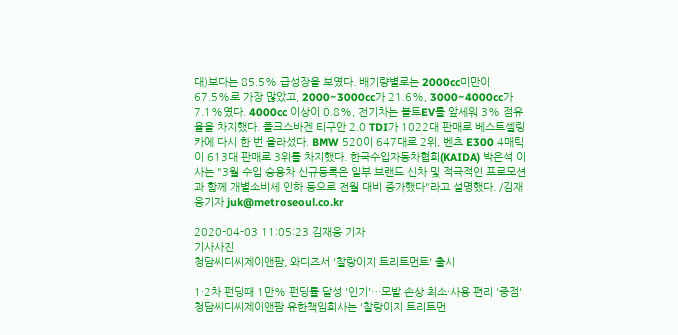대)보다는 85.5% 급성장을 보였다. 배기량별로는 2000cc미만이 67.5%로 가장 많았고, 2000~3000cc가 21.6%, 3000~4000cc가 7.1%였다. 4000cc 이상이 0.8%, 전기차는 볼트EV를 앞세워 3% 점유율을 차지했다. 폴크스바겐 티구안 2.0 TDI가 1022대 판매로 베스트셀링카에 다시 한 번 올라섰다. BMW 520이 647대로 2위, 벤츠 E300 4매틱이 613대 판매로 3위를 차지했다. 한국수입자동차협회(KAIDA) 박은석 이사는 "3월 수입 승용차 신규등록은 일부 브랜드 신차 및 적극적인 프로모션과 함께 개별소비세 인하 등으로 전월 대비 증가했다"라고 설명했다. /김재웅기자 juk@metroseoul.co.kr

2020-04-03 11:05:23 김재웅 기자
기사사진
청담씨디씨제이앤팜, 와디즈서 '찰랑이지 트리트먼트' 출시

1·2차 펀딩때 1만% 펀딩률 달성 '인기'…모발 손상 최소·사용 편리 '중점' 청담씨디씨제이앤팜 유한책임회사는 '찰랑이지 트리트먼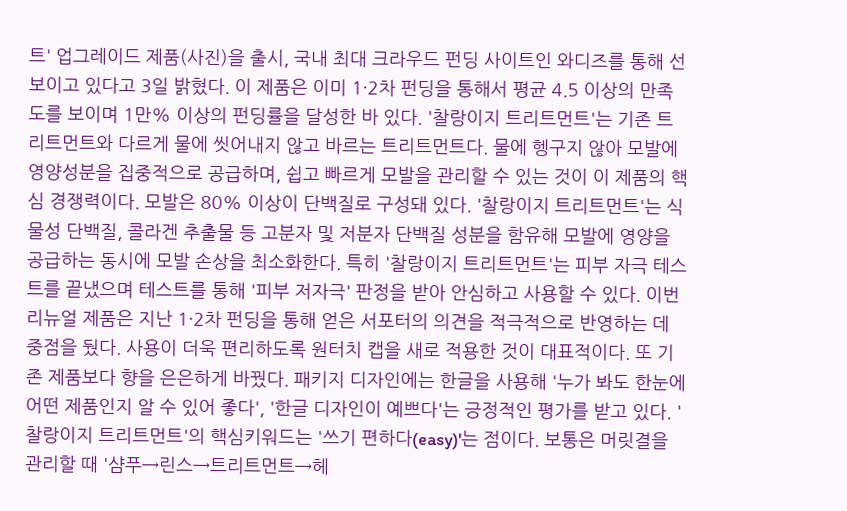트' 업그레이드 제품(사진)을 출시, 국내 최대 크라우드 펀딩 사이트인 와디즈를 통해 선보이고 있다고 3일 밝혔다. 이 제품은 이미 1·2차 펀딩을 통해서 평균 4.5 이상의 만족도를 보이며 1만% 이상의 펀딩률을 달성한 바 있다. '찰랑이지 트리트먼트'는 기존 트리트먼트와 다르게 물에 씻어내지 않고 바르는 트리트먼트다. 물에 헹구지 않아 모발에 영양성분을 집중적으로 공급하며, 쉽고 빠르게 모발을 관리할 수 있는 것이 이 제품의 핵심 경쟁력이다. 모발은 80% 이상이 단백질로 구성돼 있다. '찰랑이지 트리트먼트'는 식물성 단백질, 콜라겐 추출물 등 고분자 및 저분자 단백질 성분을 함유해 모발에 영양을 공급하는 동시에 모발 손상을 최소화한다. 특히 '찰랑이지 트리트먼트'는 피부 자극 테스트를 끝냈으며 테스트를 통해 '피부 저자극' 판정을 받아 안심하고 사용할 수 있다. 이번 리뉴얼 제품은 지난 1·2차 펀딩을 통해 얻은 서포터의 의견을 적극적으로 반영하는 데 중점을 뒀다. 사용이 더욱 편리하도록 원터치 캡을 새로 적용한 것이 대표적이다. 또 기존 제품보다 향을 은은하게 바꿨다. 패키지 디자인에는 한글을 사용해 '누가 봐도 한눈에 어떤 제품인지 알 수 있어 좋다', '한글 디자인이 예쁘다'는 긍정적인 평가를 받고 있다. '찰랑이지 트리트먼트'의 핵심키워드는 '쓰기 편하다(easy)'는 점이다. 보통은 머릿결을 관리할 때 '샴푸→린스→트리트먼트→헤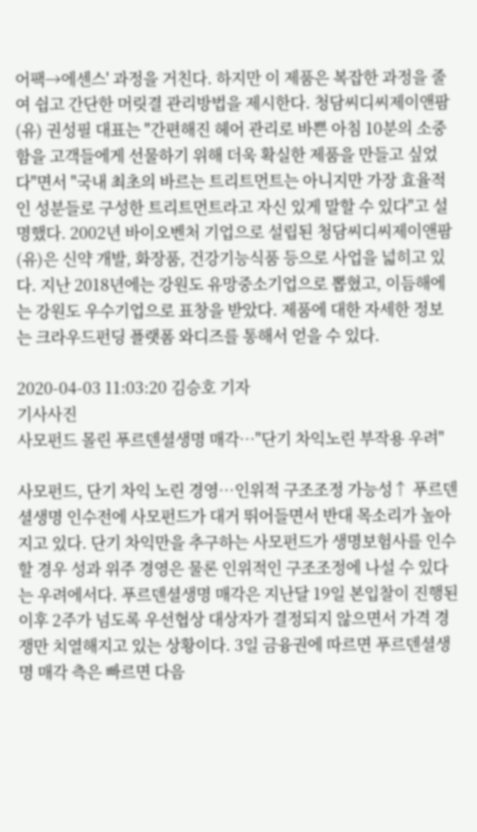어팩→에센스' 과정을 거친다. 하지만 이 제품은 복잡한 과정을 줄여 쉽고 간단한 머릿결 관리방법을 제시한다. 청담씨디씨제이앤팜(유) 권성필 대표는 "간편해진 헤어 관리로 바쁜 아침 10분의 소중함을 고객들에게 선물하기 위해 더욱 확실한 제품을 만들고 싶었다"면서 "국내 최초의 바르는 트리트먼트는 아니지만 가장 효율적인 성분들로 구성한 트리트먼트라고 자신 있게 말할 수 있다"고 설명했다. 2002년 바이오벤처 기업으로 설립된 청담씨디씨제이앤팜(유)은 신약 개발, 화장품, 건강기능식품 등으로 사업을 넓히고 있다. 지난 2018년에는 강원도 유망중소기업으로 뽑혔고, 이듬해에는 강원도 우수기업으로 표창을 받았다. 제품에 대한 자세한 정보는 크라우드펀딩 플랫폼 와디즈를 통해서 얻을 수 있다.

2020-04-03 11:03:20 김승호 기자
기사사진
사모펀드 몰린 푸르덴셜생명 매각…"단기 차익노린 부작용 우려"

사모펀드, 단기 차익 노린 경영…인위적 구조조정 가능성↑ 푸르덴셜생명 인수전에 사모펀드가 대거 뛰어들면서 반대 목소리가 높아지고 있다. 단기 차익만을 추구하는 사모펀드가 생명보험사를 인수할 경우 성과 위주 경영은 물론 인위적인 구조조정에 나설 수 있다는 우려에서다. 푸르덴셜생명 매각은 지난달 19일 본입찰이 진행된 이후 2주가 넘도록 우선협상 대상자가 결정되지 않으면서 가격 경쟁만 치열해지고 있는 상황이다. 3일 금융권에 따르면 푸르덴셜생명 매각 측은 빠르면 다음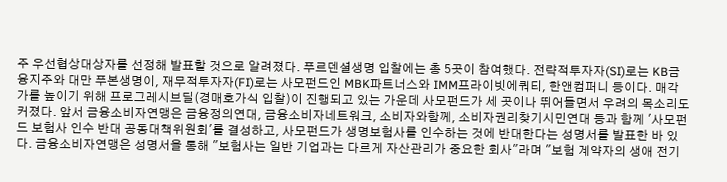주 우선협상대상자를 선정해 발표할 것으로 알려졌다. 푸르덴셜생명 입찰에는 총 5곳이 참여했다. 전략적투자자(SI)로는 KB금융지주와 대만 푸본생명이, 재무적투자자(FI)로는 사모펀드인 MBK파트너스와 IMM프라이빗에쿼티, 한앤컴퍼니 등이다. 매각가를 높이기 위해 프로그레시브딜(경매호가식 입찰)이 진행되고 있는 가운데 사모펀드가 세 곳이나 뛰어들면서 우려의 목소리도 커졌다. 앞서 금융소비자연맹은 금융정의연대, 금융소비자네트워크, 소비자와함께, 소비자권리찾기시민연대 등과 함께 '사모펀드 보험사 인수 반대 공동대책위원회'를 결성하고, 사모펀드가 생명보험사를 인수하는 것에 반대한다는 성명서를 발표한 바 있다. 금융소비자연맹은 성명서을 통해 "보험사는 일반 기업과는 다르게 자산관리가 중요한 회사"라며 "보험 계약자의 생애 전기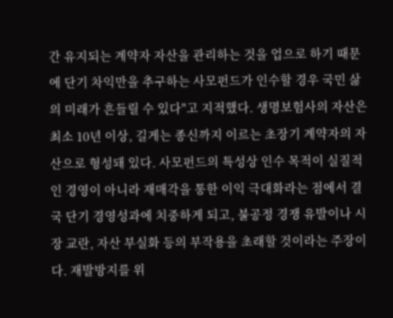간 유지되는 계약자 자산을 관리하는 것을 업으로 하기 때문에 단기 차익만을 추구하는 사모펀드가 인수할 경우 국민 삶의 미래가 흔들릴 수 있다"고 지적했다. 생명보험사의 자산은 최소 10년 이상, 길게는 종신까지 이르는 초장기 계약자의 자산으로 형성돼 있다. 사모펀드의 특성상 인수 목적이 실질적인 경영이 아니라 재매각을 통한 이익 극대화라는 점에서 결국 단기 경영성과에 치중하게 되고, 불공정 경쟁 유발이나 시장 교란, 자산 부실화 등의 부작용을 초래할 것이라는 주장이다. 재발방지를 위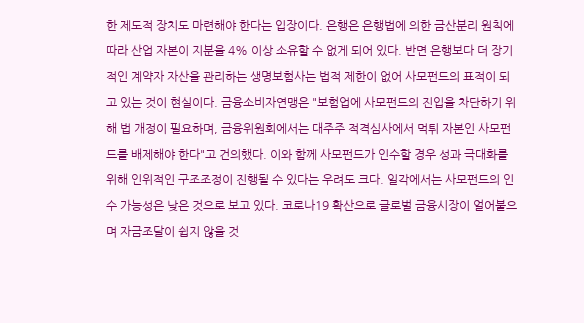한 제도적 장치도 마련해야 한다는 입장이다. 은행은 은행법에 의한 금산분리 원칙에 따라 산업 자본이 지분을 4% 이상 소유할 수 없게 되어 있다. 반면 은행보다 더 장기적인 계약자 자산을 관리하는 생명보험사는 법적 제한이 없어 사모펀드의 표적이 되고 있는 것이 현실이다. 금융소비자연맹은 "보험업에 사모펀드의 진입을 차단하기 위해 법 개정이 필요하며, 금융위원회에서는 대주주 적격심사에서 먹튀 자본인 사모펀드를 배제해야 한다"고 건의했다. 이와 함께 사모펀드가 인수할 경우 성과 극대화를 위해 인위적인 구조조정이 진행될 수 있다는 우려도 크다. 일각에서는 사모펀드의 인수 가능성은 낮은 것으로 보고 있다. 코로나19 확산으로 글로벌 금융시장이 얼어붙으며 자금조달이 쉽지 않을 것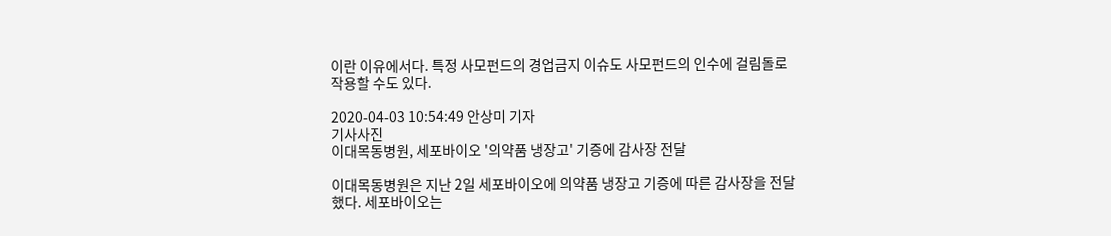이란 이유에서다. 특정 사모펀드의 경업금지 이슈도 사모펀드의 인수에 걸림돌로 작용할 수도 있다.

2020-04-03 10:54:49 안상미 기자
기사사진
이대목동병원, 세포바이오 '의약품 냉장고' 기증에 감사장 전달

이대목동병원은 지난 2일 세포바이오에 의약품 냉장고 기증에 따른 감사장을 전달했다. 세포바이오는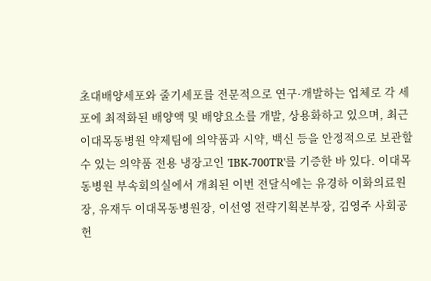초대배양세포와 줄기세포를 전문적으로 연구·개발하는 업체로 각 세포에 최적화된 배양액 및 배양요소를 개발, 상용화하고 있으며, 최근 이대목동병원 약제팀에 의약품과 시약, 백신 등을 안정적으로 보관할 수 있는 의약품 전용 냉장고인 'IBK-700TR'를 기증한 바 있다. 이대목동병원 부속회의실에서 개최된 이번 전달식에는 유경하 이화의료원장, 유재두 이대목동병원장, 이선영 전략기획본부장, 김영주 사회공헌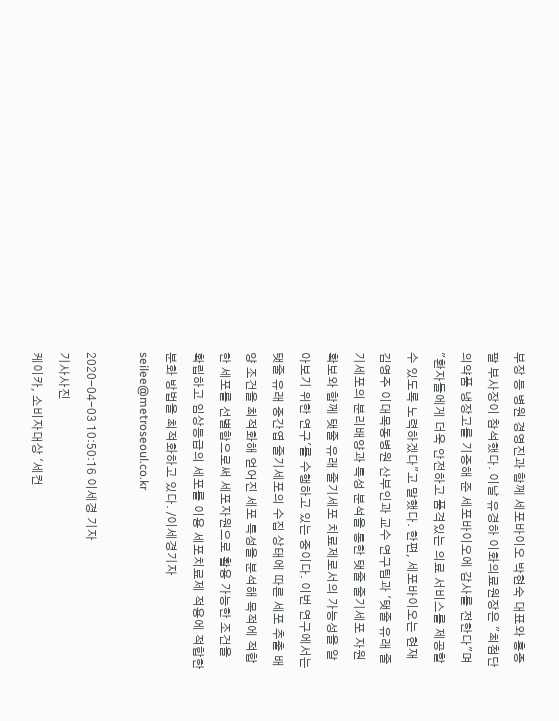부장 등 병원 경영진과 함께 세포바이오 박현숙 대표와 홍종팔 부사장이 참석했다. 이날 유경하 이화의료원장은 "최첨단 의약품 냉장고를 기증해 준 세포바이오에 감사를 전한다"며 "환자들에게 더욱 안전하고 품격있는 의료 서비스를 제공할 수 있도록 노력하겠다"고 말했다. 한편, 세포바이오는 현재 김영주 이대목동병원 산부인과 교수 연구팀과 '탯줄 유래 줄기세포의 분리배양과 특성 분석을 통한 탯줄 줄기세포 자원 확보와 함께 탯줄 유래 줄기세포 치료제로서의 가능성을 알아보기 위한 연구'를 수행하고 있는 중이다. 이번 연구에서는 탯줄 유래 중간엽 줄기세포의 수집 상태에 따른 세포 추출 배양 조건을 최적화해 얻어진 세포 특성을 분석해 목적에 적합한 세포를 선별함으로써 세포자원으로 활용 가능한 조건을 확립하고 임상등급의 세포를 이용 세포치료제 적용에 적합한 분화 방법을 최적화하고 있다. /이세경기자 seilee@metroseoul.co.kr

2020-04-03 10:50:16 이세경 기자
기사사진
케이카, 소비자대상 '세컨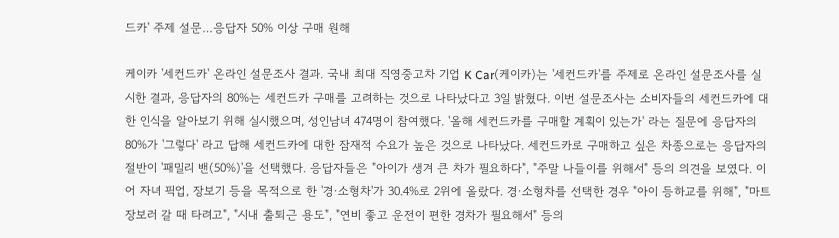드카' 주제 설문…응답자 50% 이상 구매 원해

케이카 '세컨드카' 온라인 설문조사 결과. 국내 최대 직영중고차 기업 K Car(케이카)는 '세컨드카'를 주제로 온라인 설문조사를 실시한 결과, 응답자의 80%는 세컨드카 구매를 고려하는 것으로 나타났다고 3일 밝혔다. 이번 설문조사는 소비자들의 세컨드카에 대한 인식을 알아보기 위해 실시했으며, 성인남녀 474명이 참여했다. '올해 세컨드카를 구매할 계획이 있는가' 라는 질문에 응답자의 80%가 '그렇다' 라고 답해 세컨드카에 대한 잠재적 수요가 높은 것으로 나타났다. 세컨드카로 구매하고 싶은 차종으로는 응답자의 절반이 '패밀리 밴(50%)'을 선택했다. 응답자들은 "아이가 생겨 큰 차가 필요하다", "주말 나들이를 위해서" 등의 의견을 보였다. 이어 자녀 픽업, 장보기 등을 목적으로 한 '경·소형차'가 30.4%로 2위에 올랐다. 경·소형차를 선택한 경우 "아이 등하교를 위해", "마트 장보러 갈 때 타려고", "시내 출퇴근 용도", "연비 좋고 운전이 편한 경차가 필요해서" 등의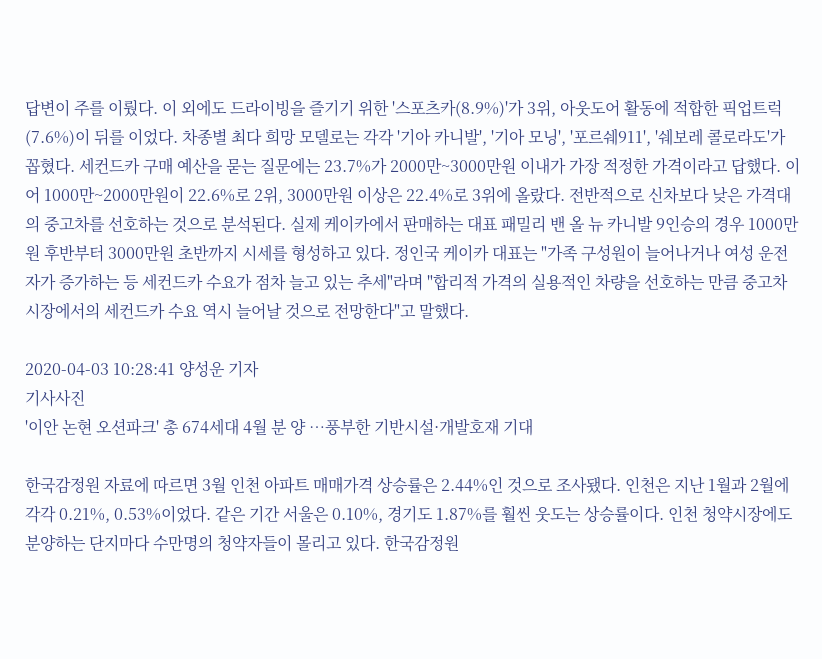답변이 주를 이뤘다. 이 외에도 드라이빙을 즐기기 위한 '스포츠카(8.9%)'가 3위, 아웃도어 활동에 적합한 픽업트럭(7.6%)이 뒤를 이었다. 차종별 최다 희망 모델로는 각각 '기아 카니발', '기아 모닝', '포르쉐911', '쉐보레 콜로라도'가 꼽혔다. 세컨드카 구매 예산을 묻는 질문에는 23.7%가 2000만~3000만원 이내가 가장 적정한 가격이라고 답했다. 이어 1000만~2000만원이 22.6%로 2위, 3000만원 이상은 22.4%로 3위에 올랐다. 전반적으로 신차보다 낮은 가격대의 중고차를 선호하는 것으로 분석된다. 실제 케이카에서 판매하는 대표 패밀리 밴 올 뉴 카니발 9인승의 경우 1000만원 후반부터 3000만원 초반까지 시세를 형성하고 있다. 정인국 케이카 대표는 "가족 구성원이 늘어나거나 여성 운전자가 증가하는 등 세컨드카 수요가 점차 늘고 있는 추세"라며 "합리적 가격의 실용적인 차량을 선호하는 만큼 중고차 시장에서의 세컨드카 수요 역시 늘어날 것으로 전망한다"고 말했다.

2020-04-03 10:28:41 양성운 기자
기사사진
'이안 논현 오션파크' 총 674세대 4월 분 양 …풍부한 기반시설·개발호재 기대

한국감정원 자료에 따르면 3월 인천 아파트 매매가격 상승률은 2.44%인 것으로 조사됐다. 인천은 지난 1월과 2월에 각각 0.21%, 0.53%이었다. 같은 기간 서울은 0.10%, 경기도 1.87%를 훨씬 웃도는 상승률이다. 인천 청약시장에도 분양하는 단지마다 수만명의 청약자들이 몰리고 있다. 한국감정원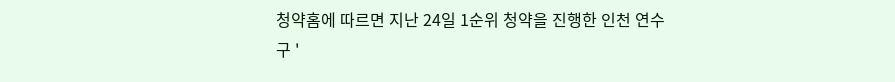청약홈에 따르면 지난 24일 1순위 청약을 진행한 인천 연수구 '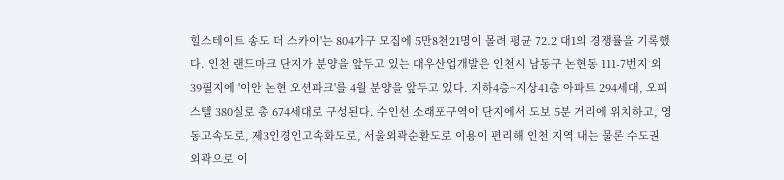힐스테이트 송도 더 스카이'는 804가구 모집에 5만8천21명이 몰려 평균 72.2 대1의 경쟁률을 기록했다. 인천 랜드마크 단지가 분양을 앞두고 있는 대우산업개발은 인천시 남동구 논현동 111-7번지 외 39필지에 '이안 논현 오션파크'를 4월 분양을 앞두고 있다. 지하4층~지상41층 아파트 294세대, 오피스텔 380실로 총 674세대로 구성된다. 수인선 소래포구역이 단지에서 도보 5분 거리에 위치하고, 영동고속도로, 제3인경인고속화도로, 서울외곽순환도로 이용이 편리해 인천 지역 내는 물론 수도권 외곽으로 이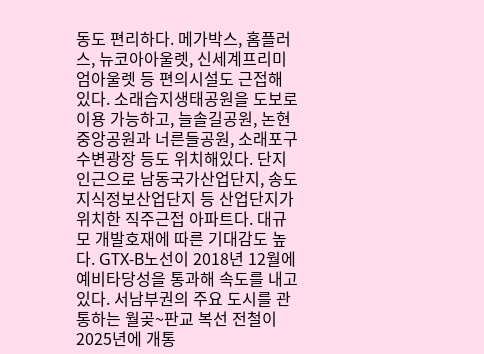동도 편리하다. 메가박스, 홈플러스, 뉴코아아울렛, 신세계프리미엄아울렛 등 편의시설도 근접해 있다. 소래습지생태공원을 도보로 이용 가능하고, 늘솔길공원, 논현중앙공원과 너른들공원, 소래포구수변광장 등도 위치해있다. 단지 인근으로 남동국가산업단지, 송도지식정보산업단지 등 산업단지가 위치한 직주근접 아파트다. 대규모 개발호재에 따른 기대감도 높다. GTX-B노선이 2018년 12월에 예비타당성을 통과해 속도를 내고 있다. 서남부권의 주요 도시를 관통하는 월곶~판교 복선 전철이 2025년에 개통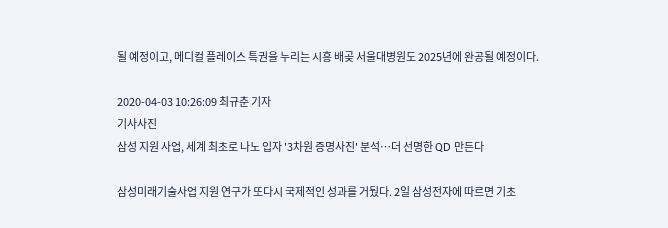될 예정이고, 메디컬 플레이스 특권을 누리는 시흥 배곶 서울대병원도 2025년에 완공될 예정이다.

2020-04-03 10:26:09 최규춘 기자
기사사진
삼성 지원 사업, 세계 최초로 나노 입자 '3차원 증명사진' 분석…더 선명한 QD 만든다

삼성미래기술사업 지원 연구가 또다시 국제적인 성과를 거뒀다. 2일 삼성전자에 따르면 기초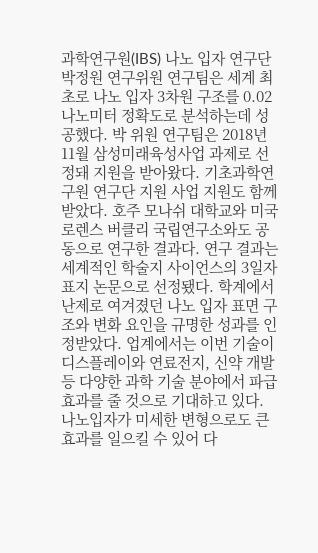과학연구원(IBS) 나노 입자 연구단 박정원 연구위원 연구팀은 세계 최초로 나노 입자 3차원 구조를 0.02 나노미터 정확도로 분석하는데 성공했다. 박 위원 연구팀은 2018년 11월 삼성미래육성사업 과제로 선정돼 지원을 받아왔다. 기초과학연구원 연구단 지원 사업 지원도 함께 받았다. 호주 모나쉬 대학교와 미국 로렌스 버클리 국립연구소와도 공동으로 연구한 결과다. 연구 결과는 세계적인 학술지 사이언스의 3일자 표지 논문으로 선정됐다. 학계에서 난제로 여겨졌던 나노 입자 표면 구조와 변화 요인을 규명한 성과를 인정받았다. 업계에서는 이번 기술이 디스플레이와 연료전지, 신약 개발 등 다양한 과학 기술 분야에서 파급 효과를 줄 것으로 기대하고 있다. 나노입자가 미세한 변형으로도 큰 효과를 일으킬 수 있어 다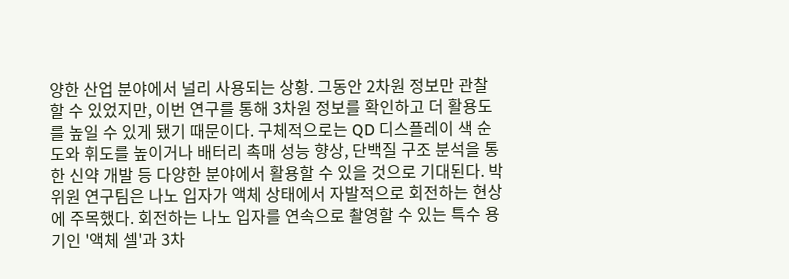양한 산업 분야에서 널리 사용되는 상황. 그동안 2차원 정보만 관찰할 수 있었지만, 이번 연구를 통해 3차원 정보를 확인하고 더 활용도를 높일 수 있게 됐기 때문이다. 구체적으로는 QD 디스플레이 색 순도와 휘도를 높이거나 배터리 촉매 성능 향상, 단백질 구조 분석을 통한 신약 개발 등 다양한 분야에서 활용할 수 있을 것으로 기대된다. 박 위원 연구팀은 나노 입자가 액체 상태에서 자발적으로 회전하는 현상에 주목했다. 회전하는 나노 입자를 연속으로 촬영할 수 있는 특수 용기인 '액체 셀'과 3차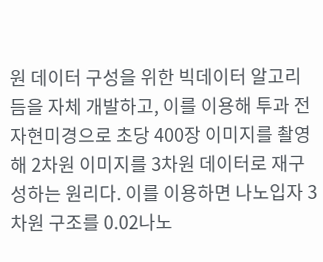원 데이터 구성을 위한 빅데이터 알고리듬을 자체 개발하고, 이를 이용해 투과 전자현미경으로 초당 400장 이미지를 촬영해 2차원 이미지를 3차원 데이터로 재구성하는 원리다. 이를 이용하면 나노입자 3차원 구조를 0.02나노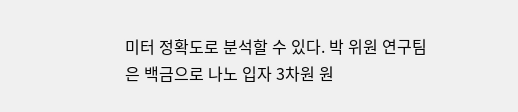미터 정확도로 분석할 수 있다. 박 위원 연구팀은 백금으로 나노 입자 3차원 원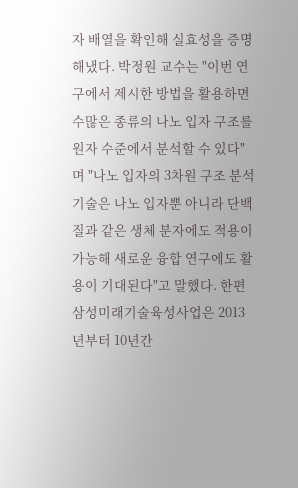자 배열을 확인해 실효성을 증명해냈다. 박정원 교수는 "이번 연구에서 제시한 방법을 활용하면 수많은 종류의 나노 입자 구조를 원자 수준에서 분석할 수 있다"며 "나노 입자의 3차원 구조 분석 기술은 나노 입자뿐 아니라 단백질과 같은 생체 분자에도 적용이 가능해 새로운 융합 연구에도 활용이 기대된다"고 말했다. 한편 삼성미래기술육성사업은 2013년부터 10년간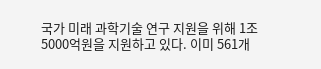국가 미래 과학기술 연구 지원을 위해 1조5000억원을 지원하고 있다. 이미 561개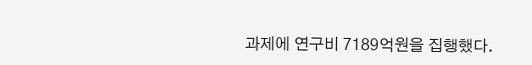과제에 연구비 7189억원을 집행했다.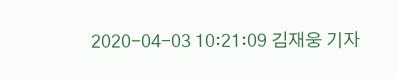2020-04-03 10:21:09 김재웅 기자